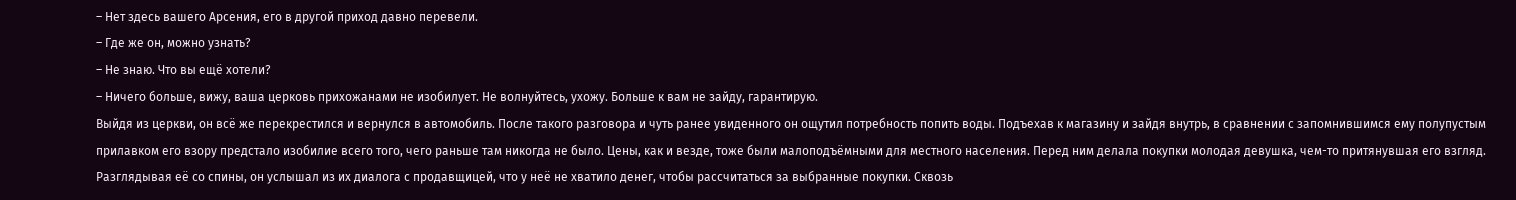– Нет здесь вашего Арсения, его в другой приход давно перевели.
– Где же он, можно узнать?
– Не знаю. Что вы ещё хотели?
– Ничего больше, вижу, ваша церковь прихожанами не изобилует. Не волнуйтесь, ухожу. Больше к вам не зайду, гарантирую.
Выйдя из церкви, он всё же перекрестился и вернулся в автомобиль. После такого разговора и чуть ранее увиденного он ощутил потребность попить воды. Подъехав к магазину и зайдя внутрь, в сравнении с запомнившимся ему полупустым прилавком его взору предстало изобилие всего того, чего раньше там никогда не было. Цены, как и везде, тоже были малоподъёмными для местного населения. Перед ним делала покупки молодая девушка, чем-то притянувшая его взгляд. Разглядывая её со спины, он услышал из их диалога с продавщицей, что у неё не хватило денег, чтобы рассчитаться за выбранные покупки. Сквозь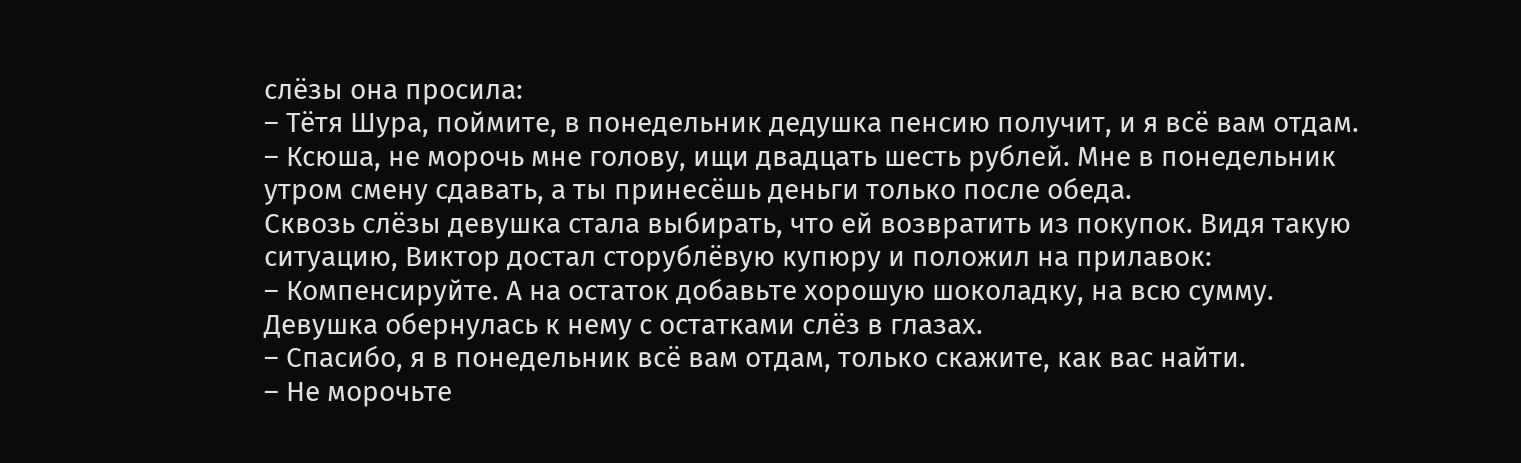слёзы она просила:
– Тётя Шура, поймите, в понедельник дедушка пенсию получит, и я всё вам отдам.
– Ксюша, не морочь мне голову, ищи двадцать шесть рублей. Мне в понедельник утром смену сдавать, а ты принесёшь деньги только после обеда.
Сквозь слёзы девушка стала выбирать, что ей возвратить из покупок. Видя такую ситуацию, Виктор достал сторублёвую купюру и положил на прилавок:
– Компенсируйте. А на остаток добавьте хорошую шоколадку, на всю сумму.
Девушка обернулась к нему с остатками слёз в глазах.
– Спасибо, я в понедельник всё вам отдам, только скажите, как вас найти.
– Не морочьте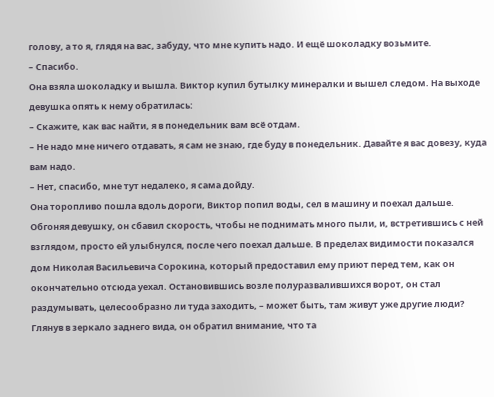голову, а то я, глядя на вас, забуду, что мне купить надо. И ещё шоколадку возьмите.
– Спасибо.
Она взяла шоколадку и вышла. Виктор купил бутылку минералки и вышел следом. На выходе девушка опять к нему обратилась:
– Скажите, как вас найти, я в понедельник вам всё отдам.
– Не надо мне ничего отдавать, я сам не знаю, где буду в понедельник. Давайте я вас довезу, куда вам надо.
– Нет, спасибо, мне тут недалеко, я сама дойду.
Она торопливо пошла вдоль дороги, Виктор попил воды, сел в машину и поехал дальше. Обгоняя девушку, он сбавил скорость, чтобы не поднимать много пыли, и, встретившись с ней взглядом, просто ей улыбнулся, после чего поехал дальше. В пределах видимости показался дом Николая Васильевича Сорокина, который предоставил ему приют перед тем, как он окончательно отсюда уехал. Остановившись возле полуразвалившихся ворот, он стал раздумывать, целесообразно ли туда заходить, – может быть, там живут уже другие люди? Глянув в зеркало заднего вида, он обратил внимание, что та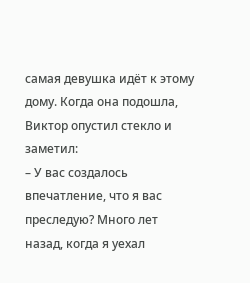самая девушка идёт к этому дому. Когда она подошла, Виктор опустил стекло и заметил:
– У вас создалось впечатление, что я вас преследую? Много лет назад, когда я уехал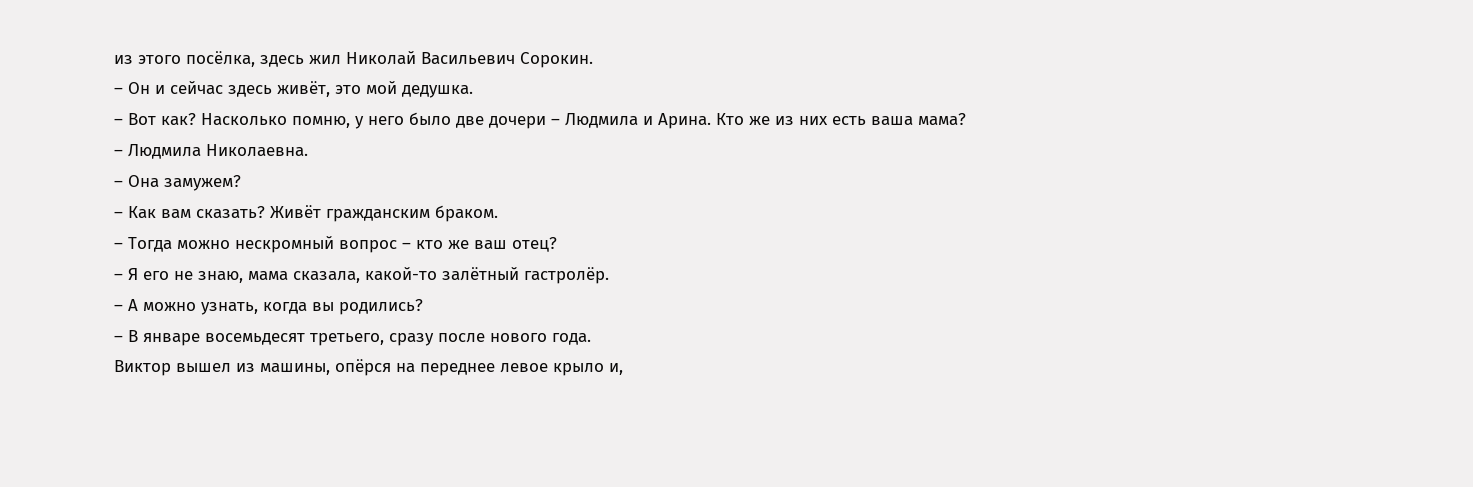из этого посёлка, здесь жил Николай Васильевич Сорокин.
– Он и сейчас здесь живёт, это мой дедушка.
– Вот как? Насколько помню, у него было две дочери – Людмила и Арина. Кто же из них есть ваша мама?
– Людмила Николаевна.
– Она замужем?
– Как вам сказать? Живёт гражданским браком.
– Тогда можно нескромный вопрос – кто же ваш отец?
– Я его не знаю, мама сказала, какой-то залётный гастролёр.
– А можно узнать, когда вы родились?
– В январе восемьдесят третьего, сразу после нового года.
Виктор вышел из машины, опёрся на переднее левое крыло и,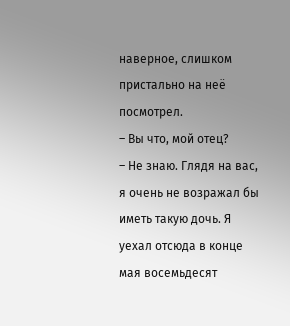наверное, слишком пристально на неё посмотрел.
– Вы что, мой отец?
– Не знаю. Глядя на вас, я очень не возражал бы иметь такую дочь. Я уехал отсюда в конце мая восемьдесят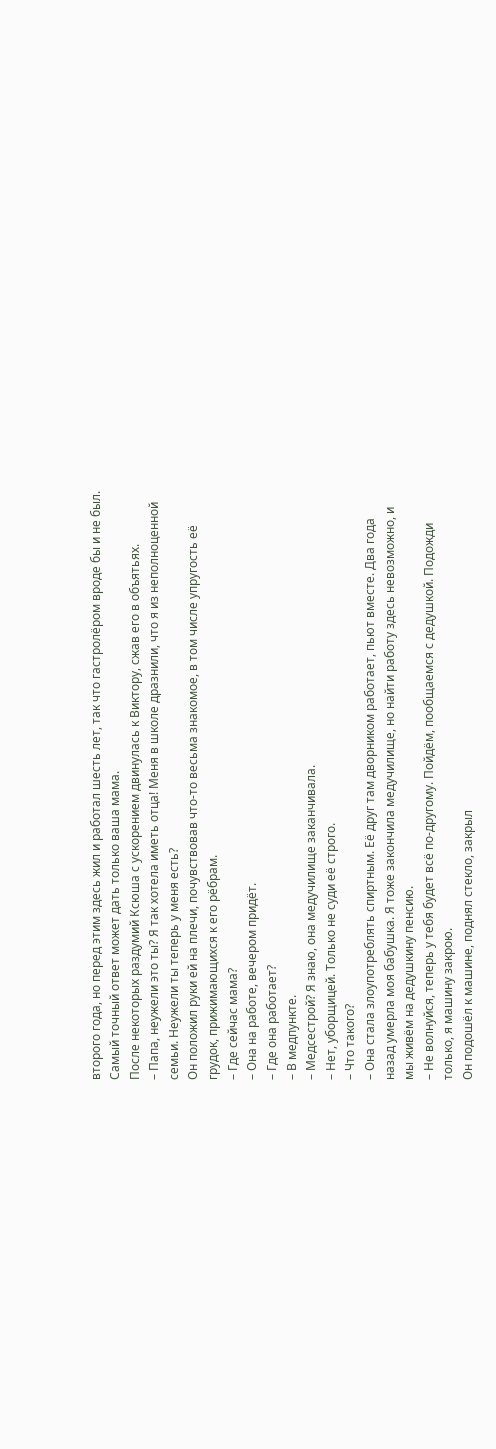второго года, но перед этим здесь жил и работал шесть лет, так что гастролёром вроде бы и не был. Самый точный ответ может дать только ваша мама.
После некоторых раздумий Ксюша с ускорением двинулась к Виктору, сжав его в объятьях.
– Папа, неужели это ты? Я так хотела иметь отца! Меня в школе дразнили, что я из неполноценной семьи. Неужели ты теперь у меня есть?
Он положил руки ей на плечи, почувствовав что-то весьма знакомое, в том числе упругость её грудок, прижимающихся к его рёбрам.
– Где сейчас мама?
– Она на работе, вечером придёт.
– Где она работает?
– В медпункте.
– Медсестрой? Я знаю, она медучилище заканчивала.
– Нет, уборщицей. Только не суди её строго.
– Что такого?
– Она стала злоупотреблять спиртным. Её друг там дворником работает, пьют вместе. Два года назад умерла моя бабушка. Я тоже закончила медучилище, но найти работу здесь невозможно, и мы живём на дедушкину пенсию.
– Не волнуйся, теперь у тебя будет всё по-другому. Пойдём, пообщаемся с дедушкой. Подожди только, я машину закрою.
Он подошёл к машине, поднял стекло, закрыл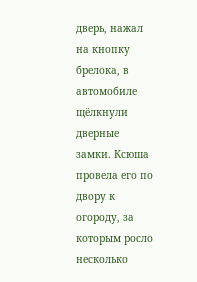дверь, нажал на кнопку брелока, в автомобиле щёлкнули дверные замки. Ксюша провела его по двору к огороду, за которым росло несколько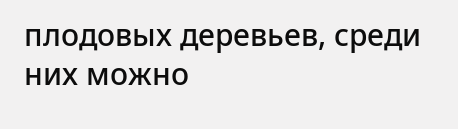плодовых деревьев, среди них можно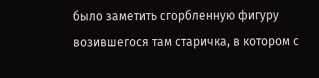было заметить сгорбленную фигуру возившегося там старичка, в котором с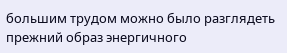большим трудом можно было разглядеть прежний образ энергичного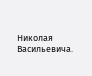Николая Васильевича.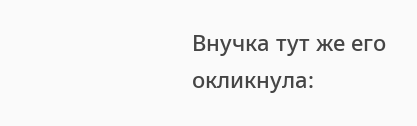Внучка тут же его окликнула: